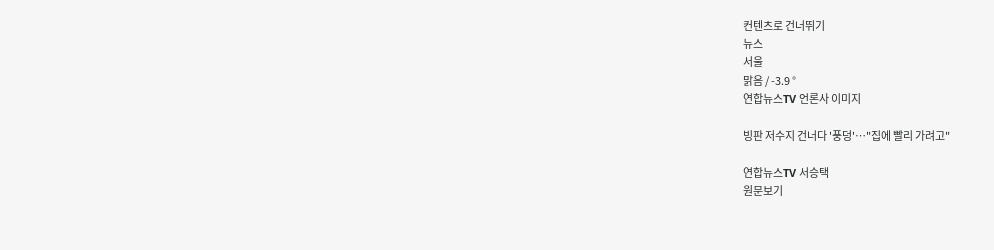컨텐츠로 건너뛰기
뉴스
서울
맑음 / -3.9 °
연합뉴스TV 언론사 이미지

빙판 저수지 건너다 '풍덩'…"집에 빨리 가려고"

연합뉴스TV 서승택
원문보기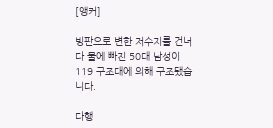[앵커]

빙판으로 변한 저수지를 건너다 물에 빠진 50대 남성이 119 구조대에 의해 구조됐습니다.

다행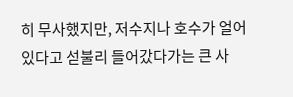히 무사했지만, 저수지나 호수가 얼어있다고 섣불리 들어갔다가는 큰 사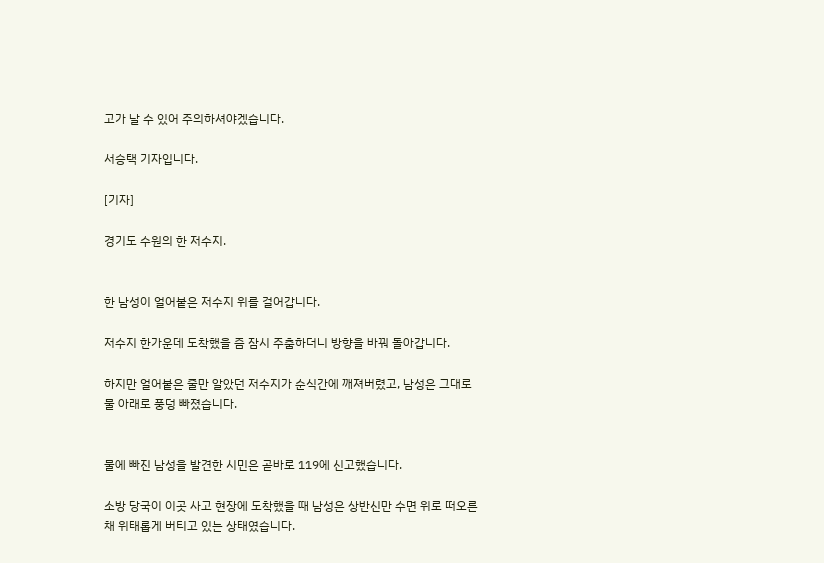고가 날 수 있어 주의하셔야겠습니다.

서승택 기자입니다.

[기자]

경기도 수원의 한 저수지.


한 남성이 얼어붙은 저수지 위를 걸어갑니다.

저수지 한가운데 도착했을 즘 잠시 주춤하더니 방향을 바꿔 돌아갑니다.

하지만 얼어붙은 줄만 알았던 저수지가 순식간에 깨져버렸고, 남성은 그대로 물 아래로 풍덩 빠졌습니다.


물에 빠진 남성을 발견한 시민은 곧바로 119에 신고했습니다.

소방 당국이 이곳 사고 현장에 도착했을 때 남성은 상반신만 수면 위로 떠오른 채 위태롭게 버티고 있는 상태였습니다.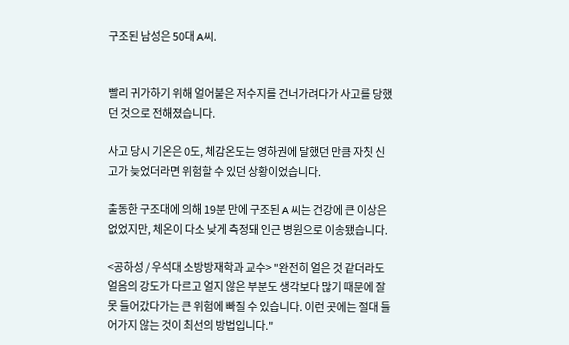구조된 남성은 50대 A씨.


빨리 귀가하기 위해 얼어붙은 저수지를 건너가려다가 사고를 당했던 것으로 전해졌습니다.

사고 당시 기온은 0도, 체감온도는 영하권에 달했던 만큼 자칫 신고가 늦었더라면 위험할 수 있던 상황이었습니다.

출동한 구조대에 의해 19분 만에 구조된 A 씨는 건강에 큰 이상은 없었지만, 체온이 다소 낮게 측정돼 인근 병원으로 이송됐습니다.

<공하성 / 우석대 소방방재학과 교수> "완전히 얼은 것 같더라도 얼음의 강도가 다르고 얼지 않은 부분도 생각보다 많기 때문에 잘못 들어갔다가는 큰 위험에 빠질 수 있습니다. 이런 곳에는 절대 들어가지 않는 것이 최선의 방법입니다."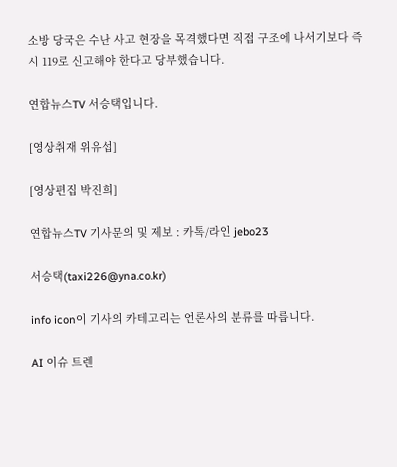소방 당국은 수난 사고 현장을 목격했다면 직접 구조에 나서기보다 즉시 119로 신고해야 한다고 당부했습니다.

연합뉴스TV 서승택입니다.

[영상취재 위유섭]

[영상편집 박진희]

연합뉴스TV 기사문의 및 제보 : 카톡/라인 jebo23

서승택(taxi226@yna.co.kr)

info icon이 기사의 카테고리는 언론사의 분류를 따릅니다.

AI 이슈 트렌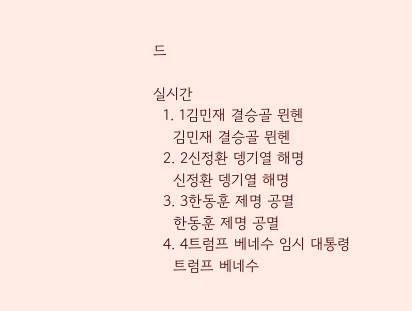드

실시간
  1. 1김민재 결승골 뮌헨
    김민재 결승골 뮌헨
  2. 2신정환 뎅기열 해명
    신정환 뎅기열 해명
  3. 3한동훈 제명 공멸
    한동훈 제명 공멸
  4. 4트럼프 베네수 임시 대통령
    트럼프 베네수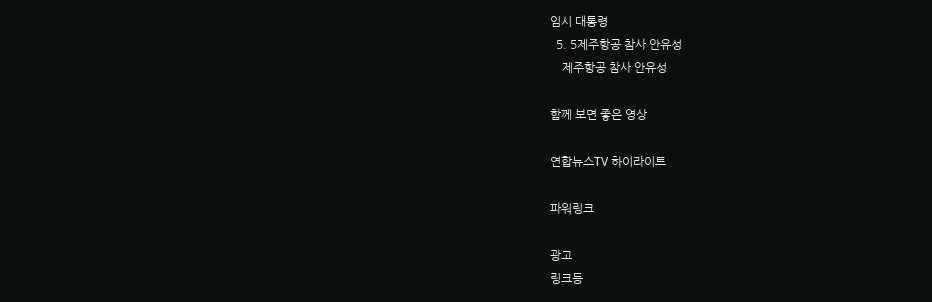임시 대통령
  5. 5제주항공 참사 안유성
    제주항공 참사 안유성

함께 보면 좋은 영상

연합뉴스TV 하이라이트

파워링크

광고
링크등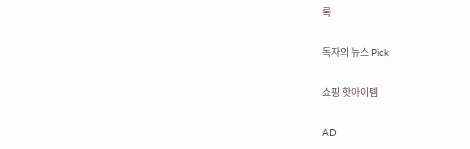록

독자의 뉴스 Pick

쇼핑 핫아이템

AD